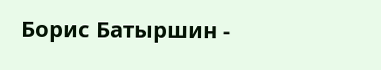Борис Батыршин -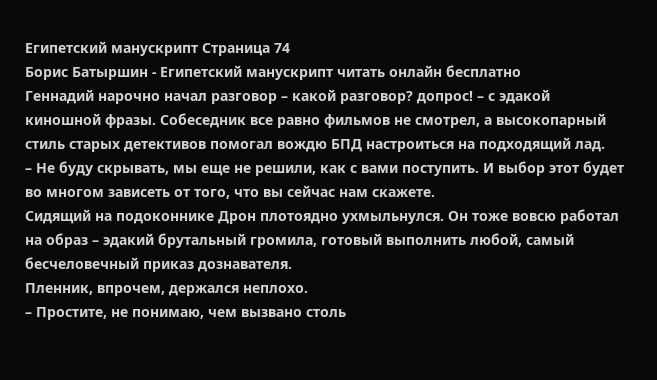Египетский манускрипт Страница 74
Борис Батыршин - Египетский манускрипт читать онлайн бесплатно
Геннадий нарочно начал разговор – какой разговор? допрос! – с эдакой киношной фразы. Собеседник все равно фильмов не смотрел, а высокопарный стиль старых детективов помогал вождю БПД настроиться на подходящий лад.
– Не буду скрывать, мы еще не решили, как с вами поступить. И выбор этот будет во многом зависеть от того, что вы сейчас нам скажете.
Сидящий на подоконнике Дрон плотоядно ухмыльнулся. Он тоже вовсю работал на образ – эдакий брутальный громила, готовый выполнить любой, самый бесчеловечный приказ дознавателя.
Пленник, впрочем, держался неплохо.
– Простите, не понимаю, чем вызвано столь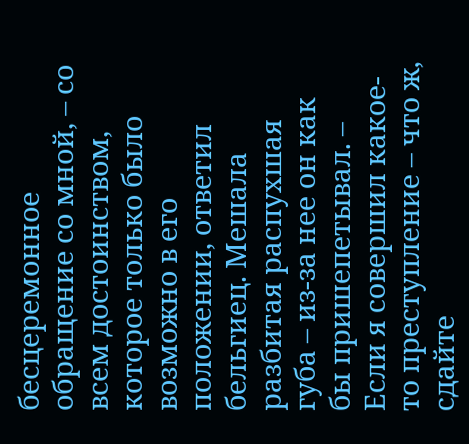бесцеремонное обращение со мной, – со всем достоинством, которое только было возможно в его положении, ответил бельгиец. Мешала разбитая распухшая губа – из-за нее он как бы пришепетывал. – Если я совершил какое-то преступление – что ж, сдайте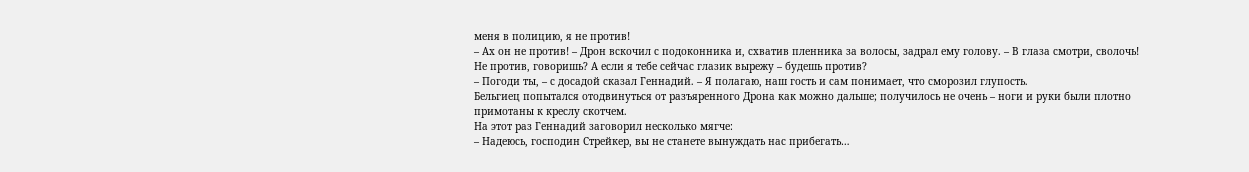меня в полицию, я не против!
– Ах он не против! – Дрон вскочил с подоконника и, схватив пленника за волосы, задрал ему голову. – В глаза смотри, сволочь! Не против, говоришь? А если я тебе сейчас глазик вырежу – будешь против?
– Погоди ты, – с досадой сказал Геннадий. – Я полагаю, наш гость и сам понимает, что сморозил глупость.
Бельгиец попытался отодвинуться от разъяренного Дрона как можно дальше; получилось не очень – ноги и руки были плотно примотаны к креслу скотчем.
На этот раз Геннадий заговорил несколько мягче:
– Надеюсь, господин Стрейкер, вы не станете вынуждать нас прибегать…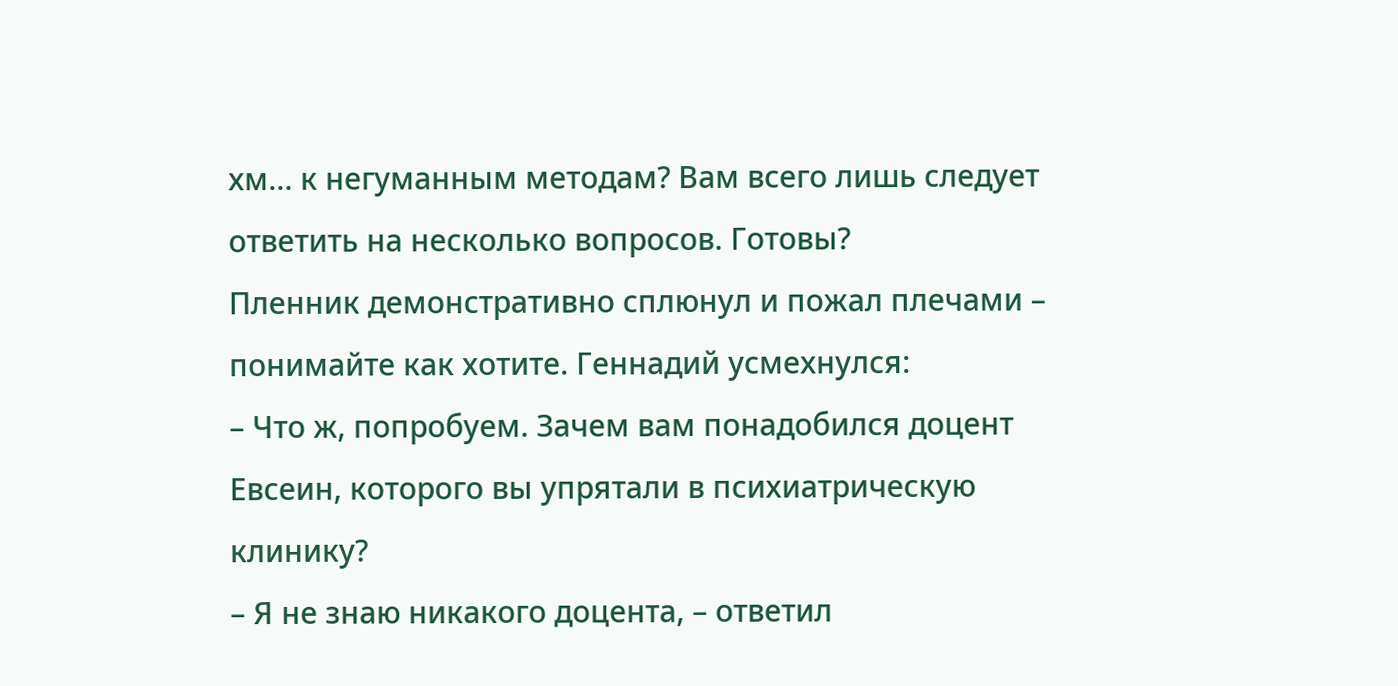хм… к негуманным методам? Вам всего лишь следует ответить на несколько вопросов. Готовы?
Пленник демонстративно сплюнул и пожал плечами – понимайте как хотите. Геннадий усмехнулся:
– Что ж, попробуем. Зачем вам понадобился доцент Евсеин, которого вы упрятали в психиатрическую клинику?
– Я не знаю никакого доцента, – ответил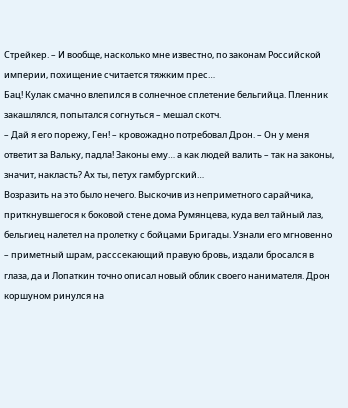Стрейкер. – И вообще, насколько мне известно, по законам Российской империи, похищение считается тяжким прес…
Бац! Кулак смачно влепился в солнечное сплетение бельгийца. Пленник закашлялся, попытался согнуться – мешал скотч.
– Дай я его порежу, Ген! – кровожадно потребовал Дрон. – Он у меня ответит за Вальку, падла! Законы ему… а как людей валить – так на законы, значит, накласть? Ах ты, петух гамбургский…
Возразить на это было нечего. Выскочив из неприметного сарайчика, приткнувшегося к боковой стене дома Румянцева, куда вел тайный лаз, бельгиец налетел на пролетку с бойцами Бригады. Узнали его мгновенно – приметный шрам, расссекающий правую бровь, издали бросался в глаза, да и Лопаткин точно описал новый облик своего нанимателя. Дрон коршуном ринулся на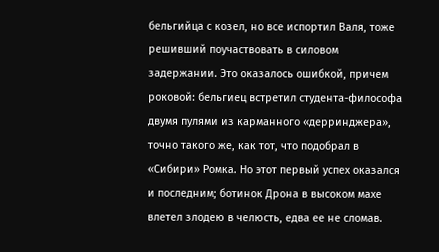бельгийца с козел, но все испортил Валя, тоже решивший поучаствовать в силовом задержании. Это оказалось ошибкой, причем роковой: бельгиец встретил студента-философа двумя пулями из карманного «дерринджера», точно такого же, как тот, что подобрал в «Сибири» Ромка. Но этот первый успех оказался и последним; ботинок Дрона в высоком махе влетел злодею в челюсть, едва ее не сломав.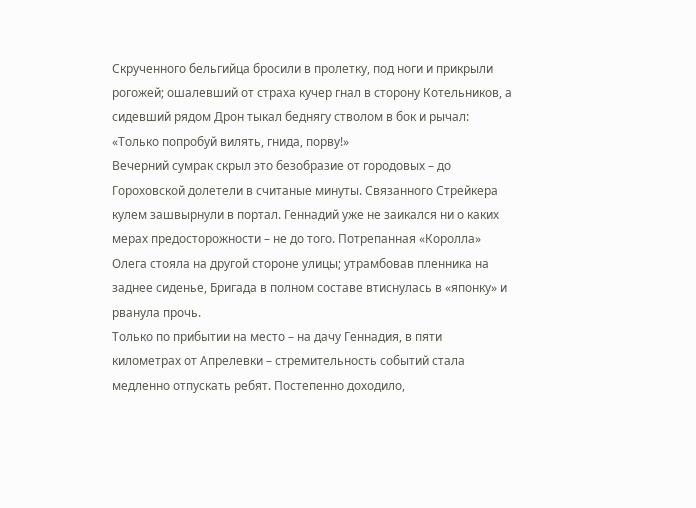Скрученного бельгийца бросили в пролетку, под ноги и прикрыли рогожей; ошалевший от страха кучер гнал в сторону Котельников, а сидевший рядом Дрон тыкал беднягу стволом в бок и рычал: «Только попробуй вилять, гнида, порву!»
Вечерний сумрак скрыл это безобразие от городовых – до Гороховской долетели в считаные минуты. Связанного Стрейкера кулем зашвырнули в портал. Геннадий уже не заикался ни о каких мерах предосторожности – не до того. Потрепанная «Королла» Олега стояла на другой стороне улицы; утрамбовав пленника на заднее сиденье, Бригада в полном составе втиснулась в «японку» и рванула прочь.
Только по прибытии на место – на дачу Геннадия, в пяти километрах от Апрелевки – стремительность событий стала медленно отпускать ребят. Постепенно доходило,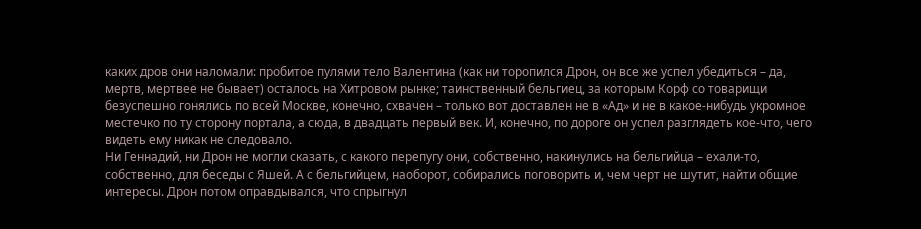каких дров они наломали: пробитое пулями тело Валентина (как ни торопился Дрон, он все же успел убедиться – да, мертв, мертвее не бывает) осталось на Хитровом рынке; таинственный бельгиец, за которым Корф со товарищи безуспешно гонялись по всей Москве, конечно, схвачен – только вот доставлен не в «Ад» и не в какое-нибудь укромное местечко по ту сторону портала, а сюда, в двадцать первый век. И, конечно, по дороге он успел разглядеть кое-что, чего видеть ему никак не следовало.
Ни Геннадий, ни Дрон не могли сказать, с какого перепугу они, собственно, накинулись на бельгийца – ехали-то, собственно, для беседы с Яшей. А с бельгийцем, наоборот, собирались поговорить и, чем черт не шутит, найти общие интересы. Дрон потом оправдывался, что спрыгнул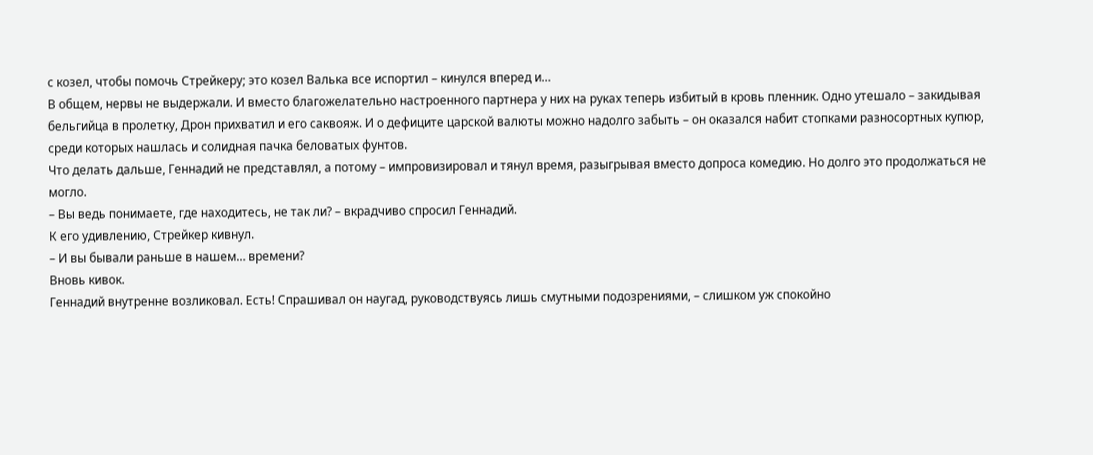с козел, чтобы помочь Стрейкеру; это козел Валька все испортил – кинулся вперед и…
В общем, нервы не выдержали. И вместо благожелательно настроенного партнера у них на руках теперь избитый в кровь пленник. Одно утешало – закидывая бельгийца в пролетку, Дрон прихватил и его саквояж. И о дефиците царской валюты можно надолго забыть – он оказался набит стопками разносортных купюр, среди которых нашлась и солидная пачка беловатых фунтов.
Что делать дальше, Геннадий не представлял, а потому – импровизировал и тянул время, разыгрывая вместо допроса комедию. Но долго это продолжаться не могло.
– Вы ведь понимаете, где находитесь, не так ли? – вкрадчиво спросил Геннадий.
К его удивлению, Стрейкер кивнул.
– И вы бывали раньше в нашем… времени?
Вновь кивок.
Геннадий внутренне возликовал. Есть! Спрашивал он наугад, руководствуясь лишь смутными подозрениями, – слишком уж спокойно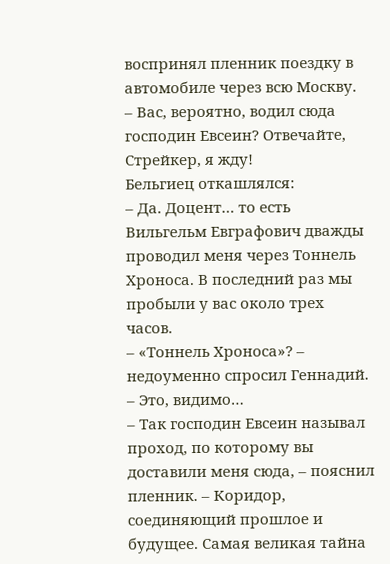воспринял пленник поездку в автомобиле через всю Москву.
– Вас, вероятно, водил сюда господин Евсеин? Отвечайте, Стрейкер, я жду!
Бельгиец откашлялся:
– Да. Доцент… то есть Вильгельм Евграфович дважды проводил меня через Тоннель Хроноса. В последний раз мы пробыли у вас около трех часов.
– «Тоннель Хроноса»? – недоуменно спросил Геннадий. – Это, видимо…
– Так господин Евсеин называл проход, по которому вы доставили меня сюда, – пояснил пленник. – Коридор, соединяющий прошлое и будущее. Самая великая тайна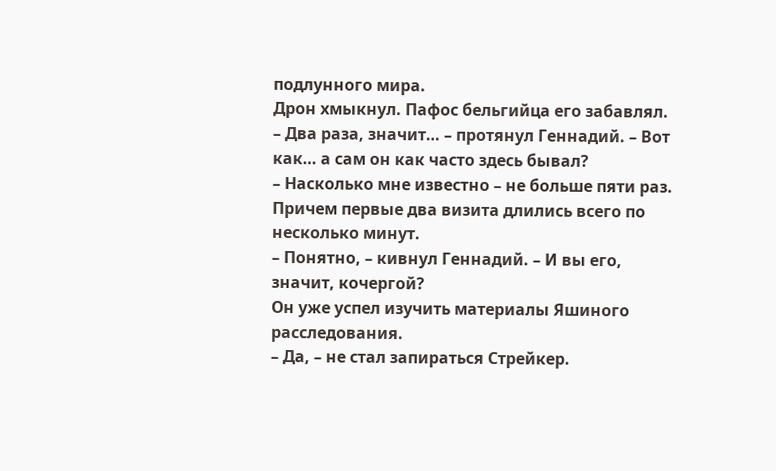подлунного мира.
Дрон хмыкнул. Пафос бельгийца его забавлял.
– Два раза, значит… – протянул Геннадий. – Вот как… а сам он как часто здесь бывал?
– Насколько мне известно – не больше пяти раз. Причем первые два визита длились всего по несколько минут.
– Понятно, – кивнул Геннадий. – И вы его, значит, кочергой?
Он уже успел изучить материалы Яшиного расследования.
– Да, – не стал запираться Стрейкер.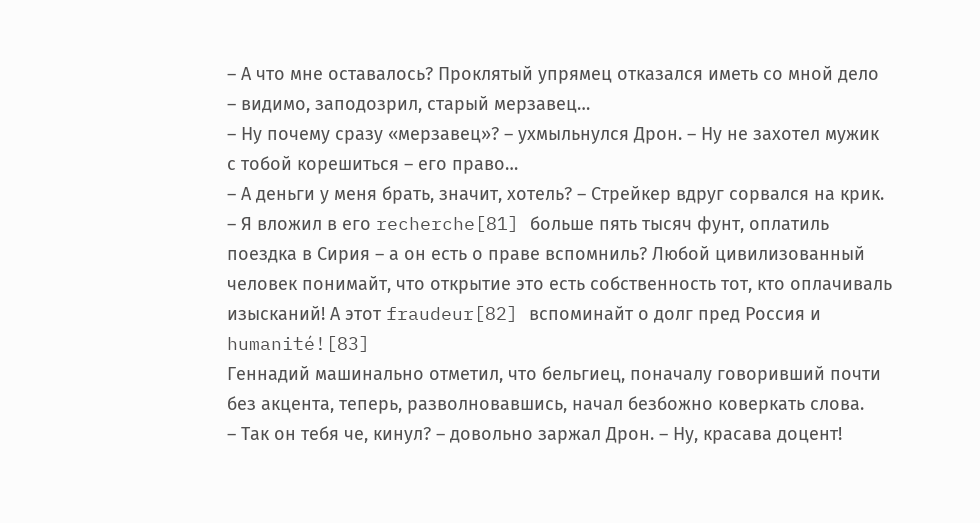– А что мне оставалось? Проклятый упрямец отказался иметь со мной дело – видимо, заподозрил, старый мерзавец…
– Ну почему сразу «мерзавец»? – ухмыльнулся Дрон. – Ну не захотел мужик с тобой корешиться – его право…
– А деньги у меня брать, значит, хотель? – Стрейкер вдруг сорвался на крик. – Я вложил в его recherche[81] больше пять тысяч фунт, оплатиль поездка в Сирия – а он есть о праве вспомниль? Любой цивилизованный человек понимайт, что открытие это есть собственность тот, кто оплачиваль изысканий! А этот fraudeur[82] вспоминайт о долг пред Россия и humanité![83]
Геннадий машинально отметил, что бельгиец, поначалу говоривший почти без акцента, теперь, разволновавшись, начал безбожно коверкать слова.
– Так он тебя че, кинул? – довольно заржал Дрон. – Ну, красава доцент!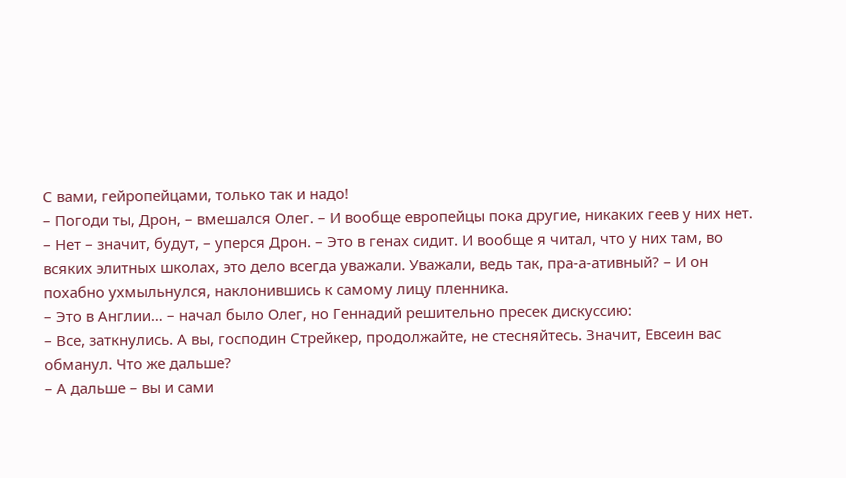С вами, гейропейцами, только так и надо!
– Погоди ты, Дрон, – вмешался Олег. – И вообще европейцы пока другие, никаких геев у них нет.
– Нет – значит, будут, – уперся Дрон. – Это в генах сидит. И вообще я читал, что у них там, во всяких элитных школах, это дело всегда уважали. Уважали, ведь так, пра-а-ативный? – И он похабно ухмыльнулся, наклонившись к самому лицу пленника.
– Это в Англии… – начал было Олег, но Геннадий решительно пресек дискуссию:
– Все, заткнулись. А вы, господин Стрейкер, продолжайте, не стесняйтесь. Значит, Евсеин вас обманул. Что же дальше?
– А дальше – вы и сами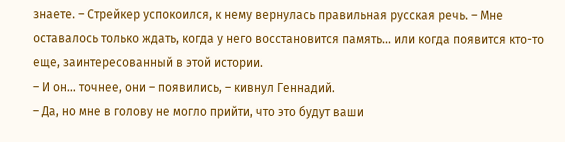знаете. – Стрейкер успокоился, к нему вернулась правильная русская речь. – Мне оставалось только ждать, когда у него восстановится память… или когда появится кто-то еще, заинтересованный в этой истории.
– И он… точнее, они – появились, – кивнул Геннадий.
– Да, но мне в голову не могло прийти, что это будут ваши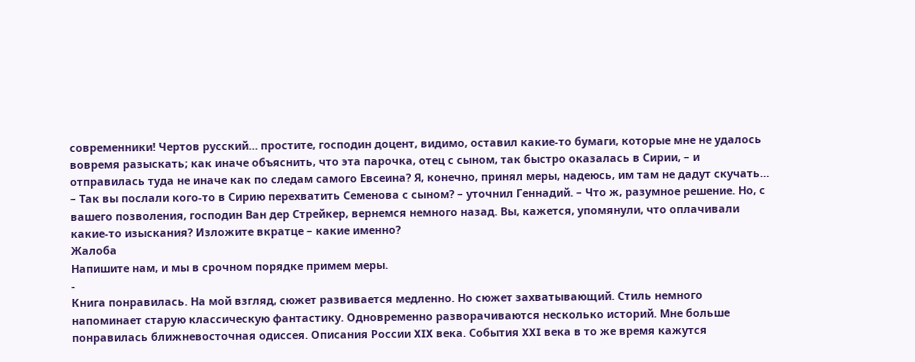современники! Чертов русский… простите, господин доцент, видимо, оставил какие-то бумаги, которые мне не удалось вовремя разыскать; как иначе объяснить, что эта парочка, отец с сыном, так быстро оказалась в Сирии, – и отправилась туда не иначе как по следам самого Евсеина? Я, конечно, принял меры, надеюсь, им там не дадут скучать…
– Так вы послали кого-то в Сирию перехватить Семенова с сыном? – уточнил Геннадий. – Что ж, разумное решение. Но, с вашего позволения, господин Ван дер Стрейкер, вернемся немного назад. Вы, кажется, упомянули, что оплачивали какие-то изыскания? Изложите вкратце – какие именно?
Жалоба
Напишите нам, и мы в срочном порядке примем меры.
-
Книга понравилась. На мой взгляд, сюжет развивается медленно. Но сюжет захватывающий. Стиль немного напоминает старую классическую фантастику. Одновременно разворачиваются несколько историй. Мне больше понравилась ближневосточная одиссея. Описания России XIX века. События XXI века в то же время кажутся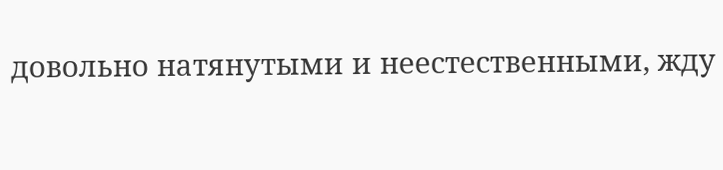довольно натянутыми и неестественными, жду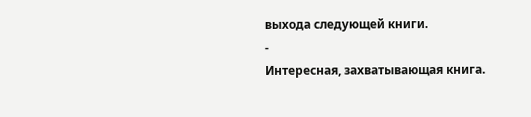выхода следующей книги.
-
Интересная, захватывающая книга.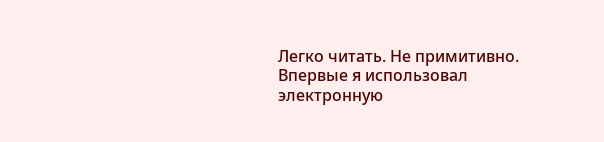Легко читать. Не примитивно. Впервые я использовал электронную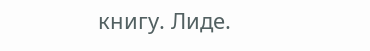книгу. Лиде.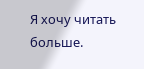Я хочу читать больше.